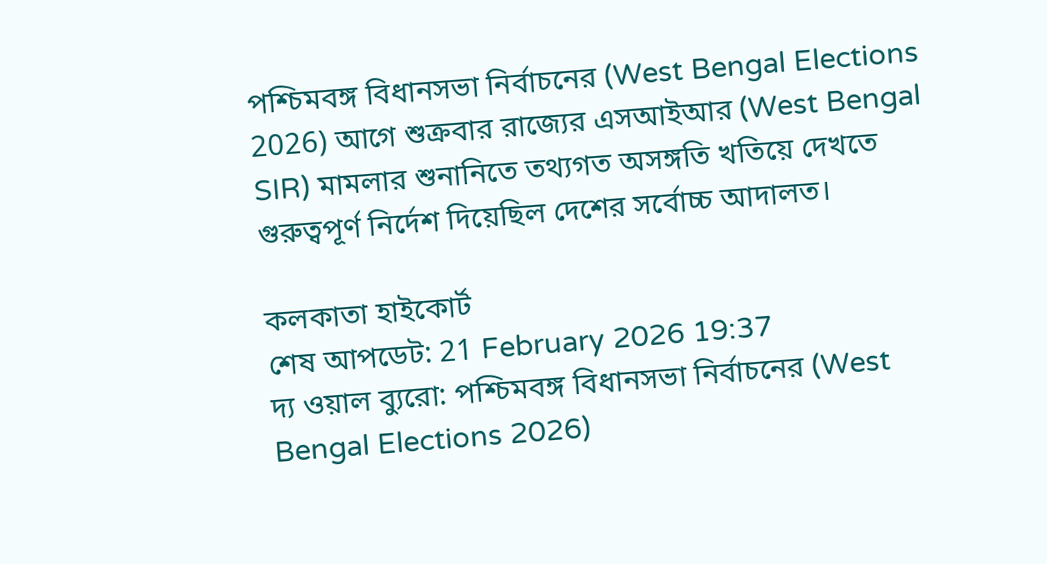পশ্চিমবঙ্গ বিধানসভা নির্বাচনের (West Bengal Elections 2026) আগে শুক্রবার রাজ্যের এসআইআর (West Bengal SIR) মামলার শুনানিতে তথ্যগত অসঙ্গতি খতিয়ে দেখতে গুরুত্বপূর্ণ নির্দেশ দিয়েছিল দেশের সর্বোচ্চ আদালত।

কলকাতা হাইকোর্ট
শেষ আপডেট: 21 February 2026 19:37
দ্য ওয়াল ব্যুরো: পশ্চিমবঙ্গ বিধানসভা নির্বাচনের (West Bengal Elections 2026)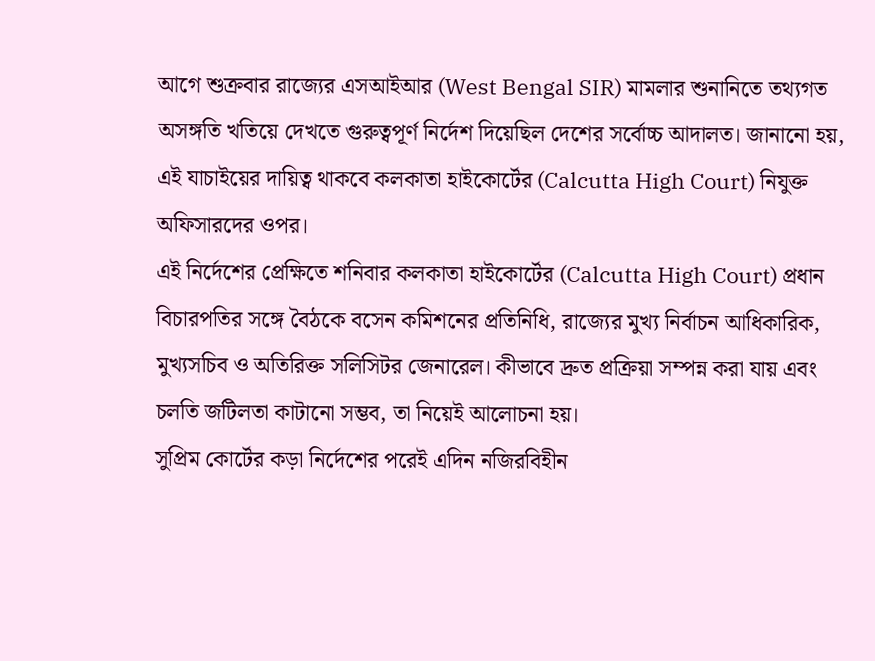আগে শুক্রবার রাজ্যের এসআইআর (West Bengal SIR) মামলার শুনানিতে তথ্যগত অসঙ্গতি খতিয়ে দেখতে গুরুত্বপূর্ণ নির্দেশ দিয়েছিল দেশের সর্বোচ্চ আদালত। জানানো হয়, এই যাচাইয়ের দায়িত্ব থাকবে কলকাতা হাইকোর্টের (Calcutta High Court) নিযুক্ত অফিসারদের ওপর।
এই নির্দেশের প্রেক্ষিতে শনিবার কলকাতা হাইকোর্টের (Calcutta High Court) প্রধান বিচারপতির সঙ্গে বৈঠকে বসেন কমিশনের প্রতিনিধি, রাজ্যের মুখ্য নির্বাচন আধিকারিক, মুখ্যসচিব ও অতিরিক্ত সলিসিটর জেনারেল। কীভাবে দ্রুত প্রক্রিয়া সম্পন্ন করা যায় এবং চলতি জটিলতা কাটানো সম্ভব, তা নিয়েই আলোচনা হয়।
সুপ্রিম কোর্টের কড়া নির্দেশের পরেই এদিন নজিরবিহীন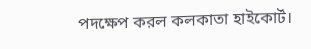পদক্ষেপ করল কলকাতা হাইকোর্ট।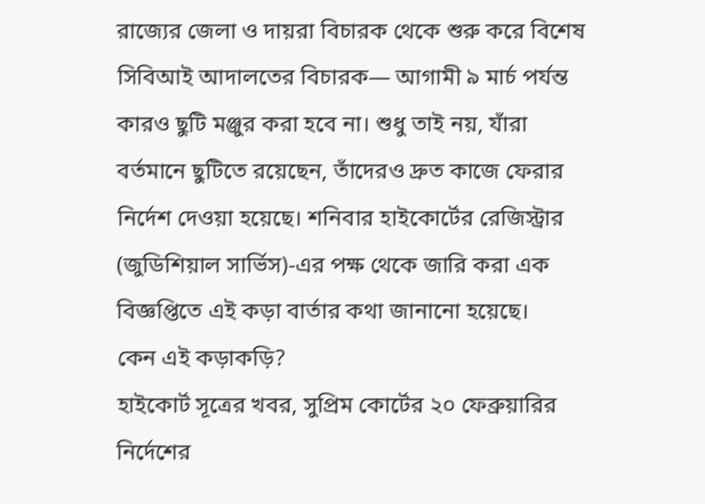রাজ্যের জেলা ও দায়রা বিচারক থেকে শুরু করে বিশেষ সিবিআই আদালতের বিচারক— আগামী ৯ মার্চ পর্যন্ত কারও ছুটি মঞ্জুর করা হবে না। শুধু তাই নয়, যাঁরা বর্তমানে ছুটিতে রয়েছেন, তাঁদেরও দ্রুত কাজে ফেরার নির্দেশ দেওয়া হয়েছে। শনিবার হাইকোর্টের রেজিস্ট্রার (জুডিশিয়াল সার্ভিস)-এর পক্ষ থেকে জারি করা এক বিজ্ঞপ্তিতে এই কড়া বার্তার কথা জানানো হয়েছে।
কেন এই কড়াকড়ি?
হাইকোর্ট সূত্রের খবর, সুপ্রিম কোর্টের ২০ ফেব্রুয়ারির নির্দেশের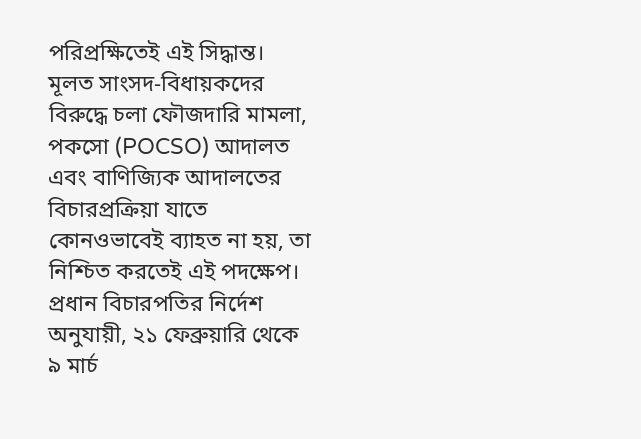পরিপ্রক্ষিতেই এই সিদ্ধান্ত। মূলত সাংসদ-বিধায়কদের বিরুদ্ধে চলা ফৌজদারি মামলা, পকসো (POCSO) আদালত এবং বাণিজ্যিক আদালতের বিচারপ্রক্রিয়া যাতে কোনওভাবেই ব্যাহত না হয়, তা নিশ্চিত করতেই এই পদক্ষেপ। প্রধান বিচারপতির নির্দেশ অনুযায়ী, ২১ ফেব্রুয়ারি থেকে ৯ মার্চ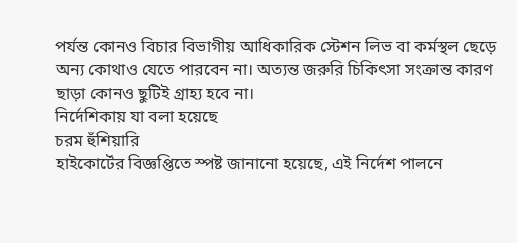পর্যন্ত কোনও বিচার বিভাগীয় আধিকারিক স্টেশন লিভ বা কর্মস্থল ছেড়ে অন্য কোথাও যেতে পারবেন না। অত্যন্ত জরুরি চিকিৎসা সংক্রান্ত কারণ ছাড়া কোনও ছুটিই গ্রাহ্য হবে না।
নির্দেশিকায় যা বলা হয়েছে
চরম হুঁশিয়ারি
হাইকোর্টের বিজ্ঞপ্তিতে স্পষ্ট জানানো হয়েছে, এই নির্দেশ পালনে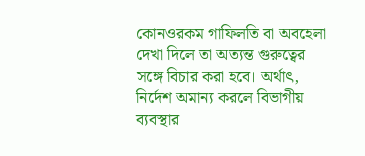কোনওরকম গাফিলতি বা অবহেলা দেখা দিলে তা অত্যন্ত গুরুত্বের সঙ্গে বিচার করা হবে। অর্থাৎ, নির্দেশ অমান্য করলে বিভাগীয় ব্যবস্থার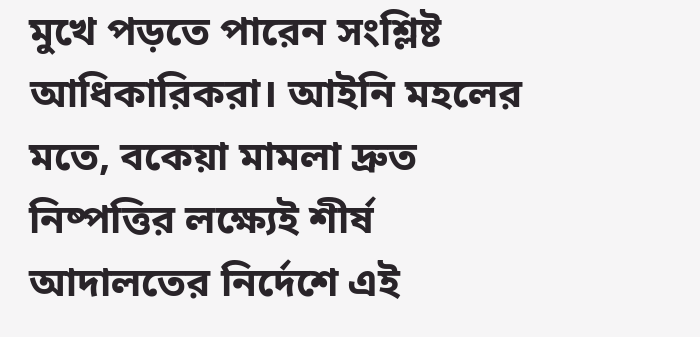মুখে পড়তে পারেন সংশ্লিষ্ট আধিকারিকরা। আইনি মহলের মতে, বকেয়া মামলা দ্রুত নিষ্পত্তির লক্ষ্যেই শীর্ষ আদালতের নির্দেশে এই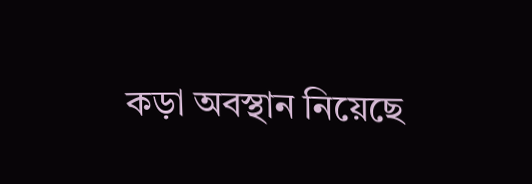কড়া অবস্থান নিয়েছে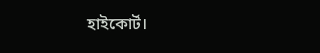হাইকোর্ট।